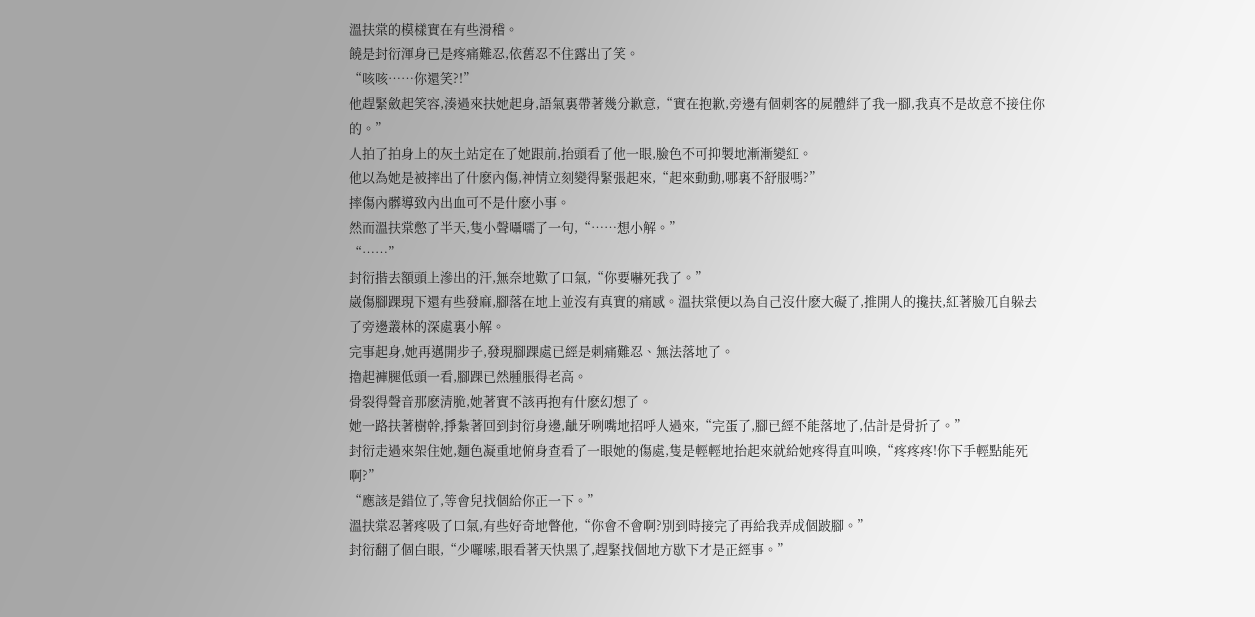溫扶棠的模樣實在有些滑稽。
饒是封衍渾身已是疼痛難忍,依舊忍不住露出了笑。
“咳咳……你還笑?!”
他趕緊斂起笑容,湊過來扶她起身,語氣裏帶著幾分歉意,“實在抱歉,旁邊有個刺客的屍體絆了我一腳,我真不是故意不接住你的。”
人拍了拍身上的灰土站定在了她跟前,抬頭看了他一眼,臉色不可抑製地漸漸變紅。
他以為她是被摔出了什麽內傷,神情立刻變得緊張起來,“起來動動,哪裏不舒服嗎?”
摔傷內髒導致內出血可不是什麽小事。
然而溫扶棠憋了半天,隻小聲囁嚅了一句,“……想小解。”
“……”
封衍揩去額頭上滲出的汗,無奈地歎了口氣,“你要嚇死我了。”
崴傷腳踝現下還有些發麻,腳落在地上並沒有真實的痛感。溫扶棠便以為自己沒什麽大礙了,推開人的攙扶,紅著臉兀自躲去了旁邊叢林的深處裏小解。
完事起身,她再邁開步子,發現腳踝處已經是刺痛難忍、無法落地了。
擼起褲腿低頭一看,腳踝已然腫脹得老高。
骨裂得聲音那麽清脆,她著實不該再抱有什麽幻想了。
她一路扶著樹幹,掙紮著回到封衍身邊,齜牙咧嘴地招呼人過來,“完蛋了,腳已經不能落地了,估計是骨折了。”
封衍走過來架住她,麵色凝重地俯身查看了一眼她的傷處,隻是輕輕地抬起來就給她疼得直叫喚,“疼疼疼!你下手輕點能死啊?”
“應該是錯位了,等會兒找個給你正一下。”
溫扶棠忍著疼吸了口氣,有些好奇地瞥他,“你會不會啊?別到時接完了再給我弄成個跛腳。”
封衍翻了個白眼,“少囉嗦,眼看著天快黑了,趕緊找個地方歇下才是正經事。”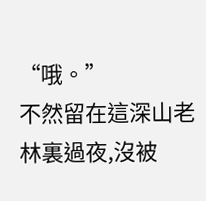“哦。”
不然留在這深山老林裏過夜,沒被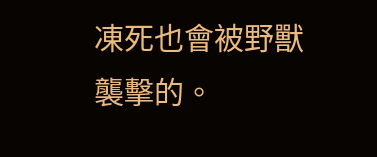凍死也會被野獸襲擊的。